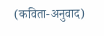(कविता-अनुवाद)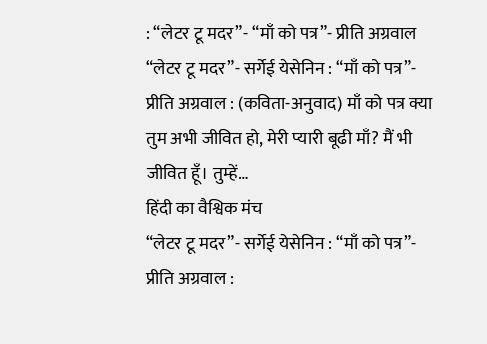: “लेटर टू मदर”- “माँ को पत्र”- प्रीति अग्रवाल
“लेटर टू मदर”- सर्गेई येसेनिन : “माँ को पत्र”- प्रीति अग्रवाल : (कविता-अनुवाद) माँ को पत्र क्या तुम अभी जीवित हो, मेरी प्यारी बूढी माँ? मैं भी जीवित हूँ। तुम्हें…
हिंदी का वैश्विक मंच
“लेटर टू मदर”- सर्गेई येसेनिन : “माँ को पत्र”- प्रीति अग्रवाल :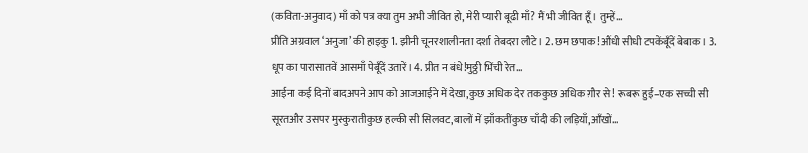(कविता-अनुवाद) माँ को पत्र क्या तुम अभी जीवित हो, मेरी प्यारी बूढी माँ? मैं भी जीवित हूँ। तुम्हें…
प्रीति अग्रवाल ‘अनुजा’ की हाइकु 1. झीनी चूनरशालीनता दर्शा तेबदरा लौटे। 2. छम छपाक!औंधी सीधी टपकेंबूँदें बेबाक। 3. धूप का पारासातवें आसमाँ पेबूँदें उतारें। 4. प्रीत न बंधे!मुठ्ठी भिंची रेत…
आईना कई दिनों बादअपने आप को आजआईने में देखा,कुछ अधिक देर तककुछ अधिक ग़ौर से! रूबरू हुई–एक सच्ची सी सूरतऔर उसपर मुस्कुरातीकुछ हल्की सी सिलवट,बालों में झाँकतींकुछ चाँदी की लड़ियाँ,आँखों…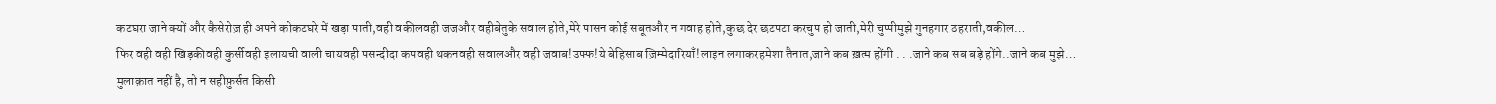कटघरा जाने क्यों और कैसेरोज़ ही अपने कोकटघरे में खड़ा पाती,वही वकीलवही जजऔर वहीबेतुके सवाल होते,मेरे पासन कोई सबूतऔर न गवाह होते,कुछ देर छटपटा करचुप हो जाती,मेरी चुप्पीमुझे गुनहगार ठहराती,वकील…
फिर वही वही खिड़कीवही कुर्सीवही इलायची वाली चायवही पसन्दीदा कपवही थकनवही सवालऔर वही जवाब!उफ्फ!ये बेहिसाब ज़िम्मेदारियाँ!लाइन लगाकरहमेशा तैनात,जाने कब ख़त्म होंगी . . .जाने कब सब बड़े होंगे..जाने कब मुझे…
मुलाक़ात नहीं है, तो न सहीफ़ुर्सत किसी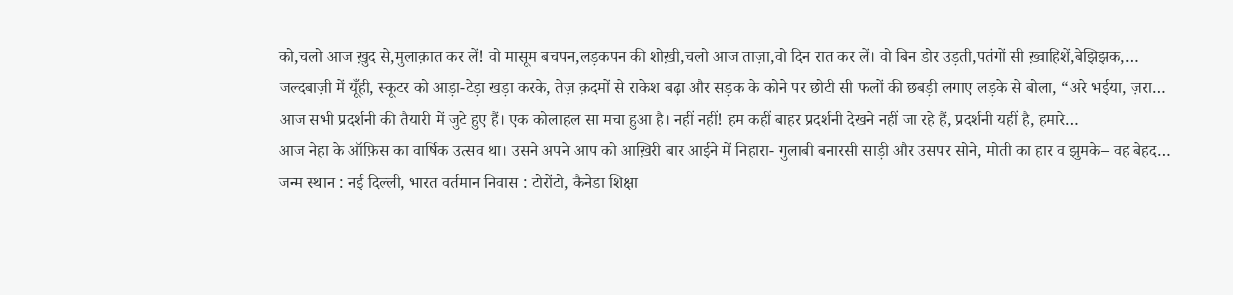को,चलो आज ख़ुद से,मुलाक़ात कर लें! वो मासूम बचपन,लड़कपन की शोख़ी,चलो आज ताज़ा,वो दिन रात कर लें। वो बिन डोर उड़ती,पतंगों सी ख़्वाहिशें,बेझिझक,…
जल्दबाज़ी में यूँही, स्कूटर को आड़ा-टेड़ा खड़ा करके, तेज़ क़दमों से राकेश बढ़ा और सड़क के कोने पर छोटी सी फलों की छबड़ी लगाए लड़के से बोला, “अरे भईया, ज़रा…
आज सभी प्रदर्शनी की तैयारी में जुटे हुए हैं। एक कोलाहल सा मचा हुआ है। नहीं नहीं! हम कहीं बाहर प्रदर्शनी देखने नहीं जा रहे हैं, प्रदर्शनी यहीं है, हमारे…
आज नेहा के ऑफ़िस का वार्षिक उत्सव था। उसने अपने आप को आख़िरी बार आईने में निहारा- गुलाबी बनारसी साड़ी और उसपर सोने, मोती का हार व झुमके– वह बेहद…
जन्म स्थान : नई दिल्ली, भारत वर्तमान निवास : टोरोंटो, कैनेडा शिक्षा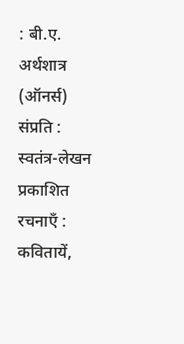: बी.ए. अर्थशात्र (ऑनर्स) संप्रति : स्वतंत्र-लेखन प्रकाशित रचनाएँ : कवितायें,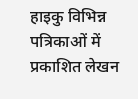हाइकु विभिन्न पत्रिकाओं में प्रकाशित लेखन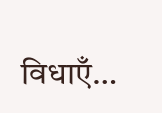विधाएँ…